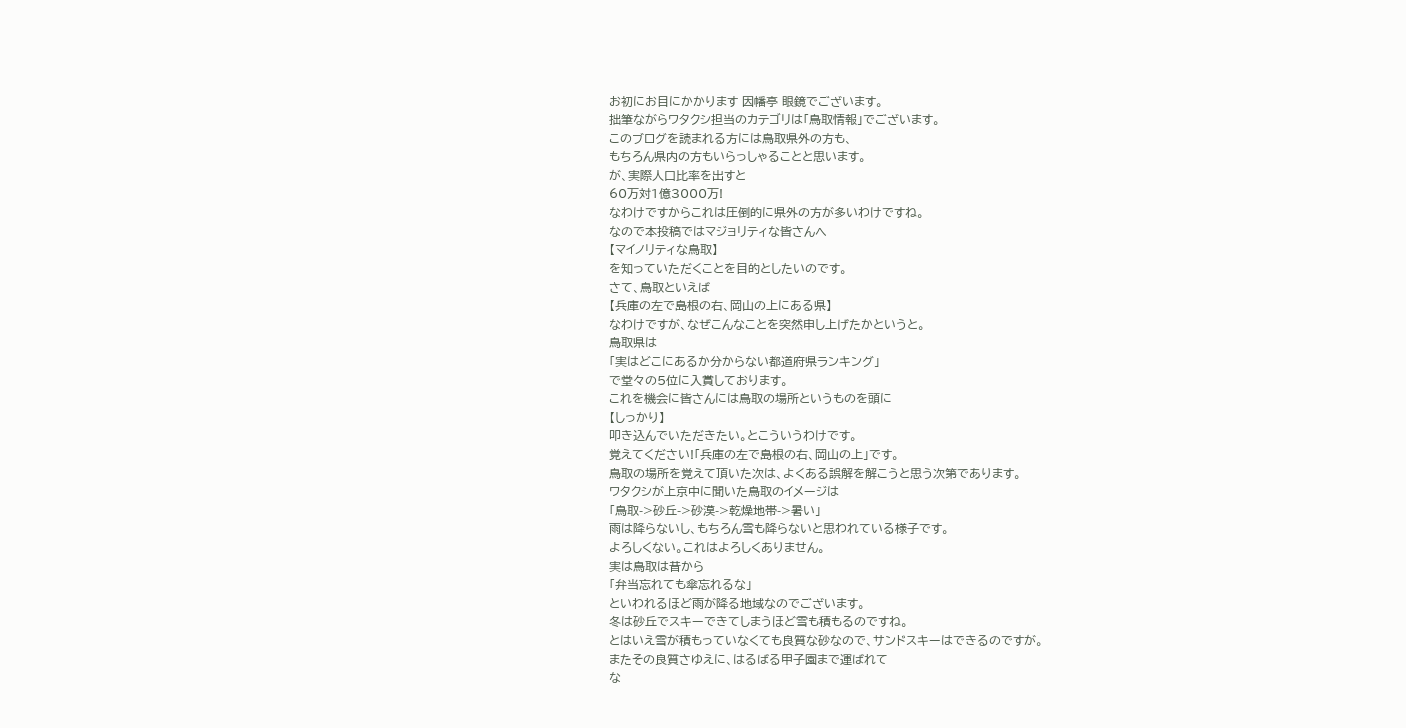お初にお目にかかります 因幡亭 眼鏡でございます。
拙筆ながらワタクシ担当のカテゴリは「鳥取情報」でございます。
このブログを読まれる方には鳥取県外の方も、
もちろん県内の方もいらっしゃることと思います。
が、実際人口比率を出すと
60万対1億3000万!
なわけですからこれは圧倒的に県外の方が多いわけですね。
なので本投稿ではマジョリティな皆さんへ
【マイノリティな鳥取】
を知っていただくことを目的としたいのです。
さて、鳥取といえば
【兵庫の左で島根の右、岡山の上にある県】
なわけですが、なぜこんなことを突然申し上げたかというと。
鳥取県は
「実はどこにあるか分からない都道府県ランキング」
で堂々の5位に入賞しております。
これを機会に皆さんには鳥取の場所というものを頭に
【しっかり】
叩き込んでいただきたい。とこういうわけです。
覚えてください!「兵庫の左で島根の右、岡山の上」です。
鳥取の場所を覚えて頂いた次は、よくある誤解を解こうと思う次第であります。
ワタクシが上京中に聞いた鳥取のイメージは
「鳥取->砂丘->砂漠->乾燥地帯->暑い」
雨は降らないし、もちろん雪も降らないと思われている様子です。
よろしくない。これはよろしくありません。
実は鳥取は昔から
「弁当忘れても傘忘れるな」
といわれるほど雨が降る地域なのでございます。
冬は砂丘でスキーできてしまうほど雪も積もるのですね。
とはいえ雪が積もっていなくても良質な砂なので、サンドスキーはできるのですが。
またその良質さゆえに、はるばる甲子園まで運ばれて
な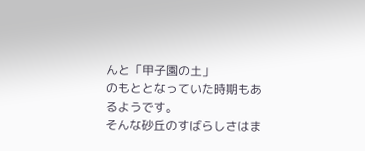んと「甲子園の土」
のもととなっていた時期もあるようです。
そんな砂丘のすばらしさはま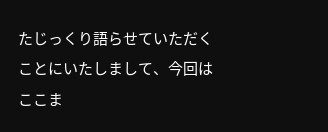たじっくり語らせていただくことにいたしまして、今回はここま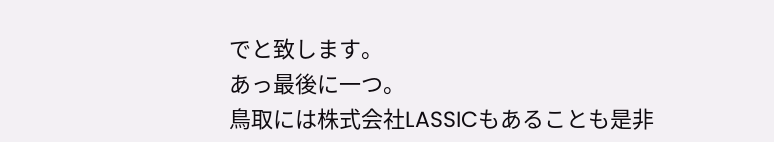でと致します。
あっ最後に一つ。
鳥取には株式会社LASSICもあることも是非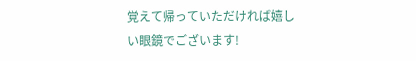覚えて帰っていただければ嬉しい眼鏡でございます!